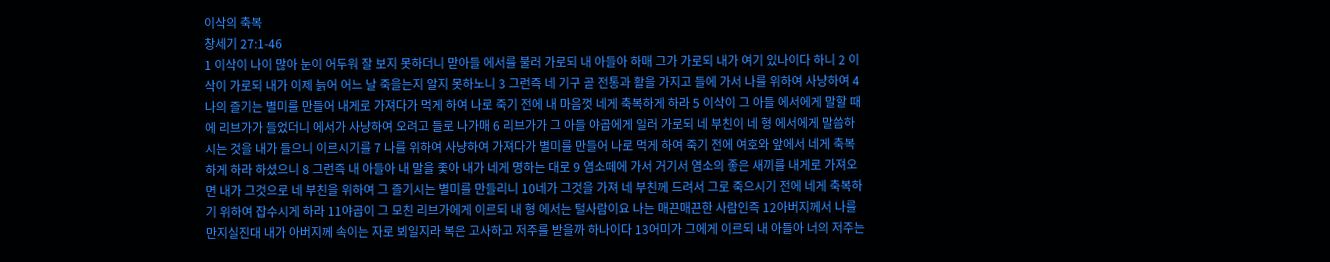이삭의 축복
창세기 27:1-46
1 이삭이 나이 많아 눈이 어두워 잘 보지 못하더니 맏아들 에서를 불러 가로되 내 아들아 하매 그가 가로되 내가 여기 있나이다 하니 2 이삭이 가로되 내가 이제 늙어 어느 날 죽을는지 알지 못하노니 3 그런즉 네 기구 곧 전통과 활을 가지고 들에 가서 나를 위하여 사냥하여 4 나의 즐기는 별미를 만들어 내게로 가져다가 먹게 하여 나로 죽기 전에 내 마음껏 네게 축복하게 하라 5 이삭이 그 아들 에서에게 말할 때에 리브가가 들었더니 에서가 사냥하여 오려고 들로 나가매 6 리브가가 그 아들 야곱에게 일러 가로되 네 부친이 네 형 에서에게 말씀하시는 것을 내가 들으니 이르시기를 7 나를 위하여 사냥하여 가져다가 별미를 만들어 나로 먹게 하여 죽기 전에 여호와 앞에서 네게 축복하게 하라 하셨으니 8 그런즉 내 아들아 내 말을 좇아 내가 네게 명하는 대로 9 염소떼에 가서 거기서 염소의 좋은 새끼를 내게로 가져오면 내가 그것으로 네 부친을 위하여 그 즐기시는 별미를 만들리니 10네가 그것을 가져 네 부친께 드려서 그로 죽으시기 전에 네게 축복하기 위하여 잡수시게 하라 11야곱이 그 모친 리브가에게 이르되 내 형 에서는 털사람이요 나는 매끈매끈한 사람인즉 12아버지께서 나를 만지실진대 내가 아버지께 속이는 자로 뵈일지라 복은 고사하고 저주를 받을까 하나이다 13어미가 그에게 이르되 내 아들아 너의 저주는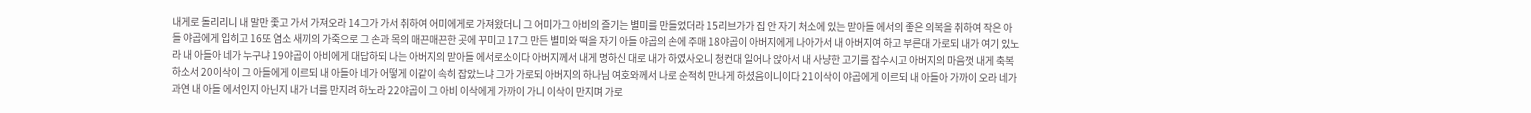내게로 돌리리니 내 말만 좇고 가서 가져오라 14그가 가서 취하여 어미에게로 가져왔더니 그 어미가그 아비의 즐기는 별미를 만들었더라 15리브가가 집 안 자기 처소에 있는 맏아들 에서의 좋은 의복을 취하여 작은 아들 야곱에게 입히고 16또 염소 새끼의 가죽으로 그 손과 목의 매끈매끈한 곳에 꾸미고 17그 만든 별미와 떡을 자기 아들 야곱의 손에 주매 18야곱이 아버지에게 나아가서 내 아버지여 하고 부른대 가로되 내가 여기 있노라 내 아들아 네가 누구냐 19야곱이 아비에게 대답하되 나는 아버지의 맏아들 에서로소이다 아버지께서 내게 명하신 대로 내가 하였사오니 청컨대 일어나 앉아서 내 사냥한 고기를 잡수시고 아버지의 마음껏 내게 축복하소서 20이삭이 그 아들에게 이르되 내 아들아 네가 어떻게 이같이 속히 잡았느냐 그가 가로되 아버지의 하나님 여호와께서 나로 순적히 만나게 하셨음이니이다 21이삭이 야곱에게 이르되 내 아들아 가까이 오라 네가 과연 내 아들 에서인지 아닌지 내가 너를 만지려 하노라 22야곱이 그 아비 이삭에게 가까이 가니 이삭이 만지며 가로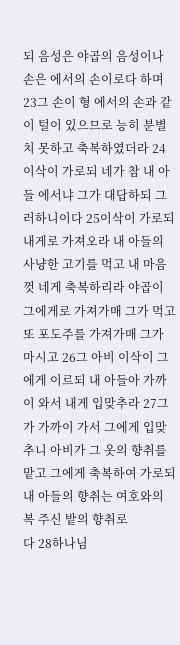되 음성은 야곱의 음성이나 손은 에서의 손이로다 하며 23그 손이 형 에서의 손과 같이 털이 있으므로 능히 분별치 못하고 축복하였더라 24이삭이 가로되 네가 참 내 아들 에서냐 그가 대답하되 그러하니이다 25이삭이 가로되 내게로 가져오라 내 아들의 사냥한 고기를 먹고 내 마음껏 네게 축복하리라 야곱이 그에게로 가져가매 그가 먹고 또 포도주를 가져가매 그가 마시고 26그 아비 이삭이 그에게 이르되 내 아들아 가까이 와서 내게 입맞추라 27그가 가까이 가서 그에게 입맞추니 아비가 그 옷의 향취를 맡고 그에게 축복하여 가로되 내 아들의 향취는 여호와의 복 주신 밭의 향취로
다 28하나님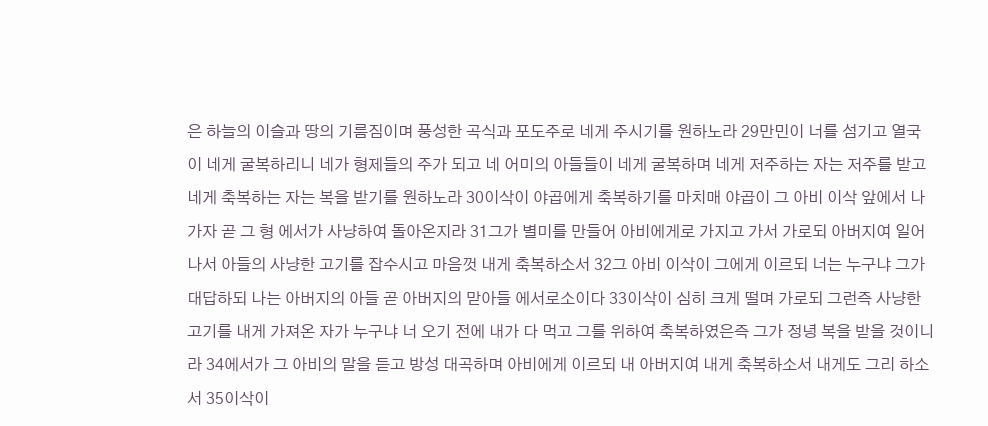은 하늘의 이슬과 땅의 기름짐이며 풍성한 곡식과 포도주로 네게 주시기를 원하노라 29만민이 너를 섬기고 열국이 네게 굴복하리니 네가 형제들의 주가 되고 네 어미의 아들들이 네게 굴복하며 네게 저주하는 자는 저주를 받고 네게 축복하는 자는 복을 받기를 원하노라 30이삭이 야곱에게 축복하기를 마치매 야곱이 그 아비 이삭 앞에서 나가자 곧 그 형 에서가 사냥하여 돌아온지라 31그가 별미를 만들어 아비에게로 가지고 가서 가로되 아버지여 일어나서 아들의 사냥한 고기를 잡수시고 마음껏 내게 축복하소서 32그 아비 이삭이 그에게 이르되 너는 누구냐 그가 대답하되 나는 아버지의 아들 곧 아버지의 맏아들 에서로소이다 33이삭이 심히 크게 떨며 가로되 그런즉 사냥한 고기를 내게 가져온 자가 누구냐 너 오기 전에 내가 다 먹고 그를 위하여 축복하였은즉 그가 정녕 복을 받을 것이니라 34에서가 그 아비의 말을 듣고 방성 대곡하며 아비에게 이르되 내 아버지여 내게 축복하소서 내게도 그리 하소서 35이삭이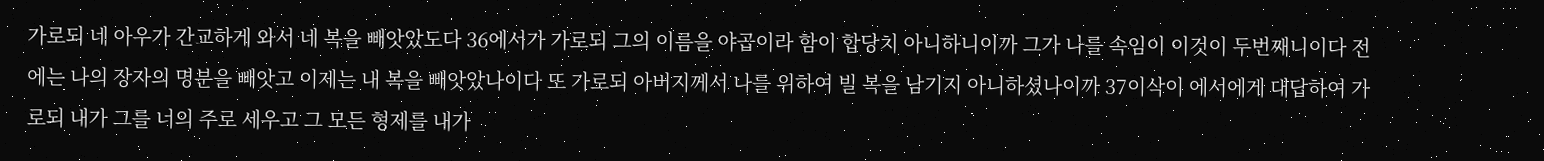가로되 네 아우가 간교하게 와서 네 복을 빼앗았도다 36에서가 가로되 그의 이름을 야곱이라 함이 합당치 아니하니이까 그가 나를 속임이 이것이 두번째니이다 전에는 나의 장자의 명분을 빼앗고 이제는 내 복을 빼앗았나이다 또 가로되 아버지께서 나를 위하여 빌 복을 남기지 아니하셨나이까 37이삭이 에서에게 대답하여 가로되 내가 그를 너의 주로 세우고 그 모든 형제를 내가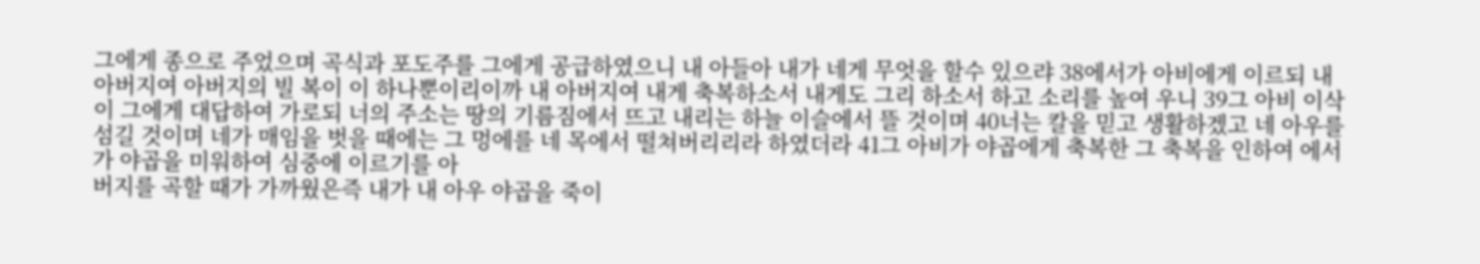그에게 종으로 주었으며 곡식과 포도주를 그에게 공급하였으니 내 아들아 내가 네게 무엇을 할수 있으랴 38에서가 아비에게 이르되 내 아버지여 아버지의 빌 복이 이 하나뿐이리이까 내 아버지여 내게 축복하소서 내게도 그리 하소서 하고 소리를 높여 우니 39그 아비 이삭이 그에게 대답하여 가로되 너의 주소는 땅의 기름짐에서 뜨고 내리는 하늘 이슬에서 뜰 것이며 40너는 칼을 믿고 생활하겠고 네 아우를 섬길 것이며 네가 매임을 벗을 때에는 그 멍에를 네 목에서 떨쳐버리리라 하였더라 41그 아비가 야곱에게 축복한 그 축복을 인하여 에서가 야곱을 미워하여 심중에 이르기를 아
버지를 곡할 때가 가까웠은즉 내가 내 아우 야곱을 죽이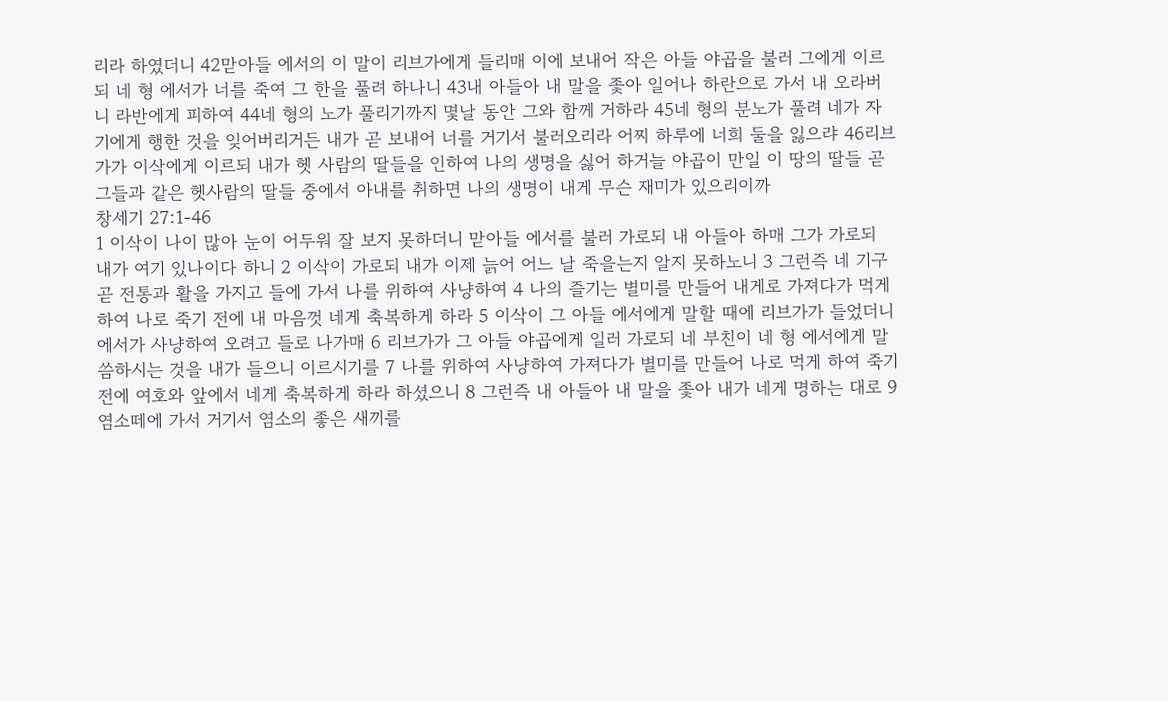리라 하였더니 42맏아들 에서의 이 말이 리브가에게 들리매 이에 보내어 작은 아들 야곱을 불러 그에게 이르되 네 형 에서가 너를 죽여 그 한을 풀려 하나니 43내 아들아 내 말을 좇아 일어나 하란으로 가서 내 오라버니 라반에게 피하여 44네 형의 노가 풀리기까지 몇날 동안 그와 함께 거하라 45네 형의 분노가 풀려 네가 자기에게 행한 것을 잊어버리거든 내가 곧 보내어 너를 거기서 불러오리라 어찌 하루에 너희 둘을 잃으랴 46리브가가 이삭에게 이르되 내가 헷 사람의 딸들을 인하여 나의 생명을 싫어 하거늘 야곱이 만일 이 땅의 딸들 곧 그들과 같은 헷사람의 딸들 중에서 아내를 취하면 나의 생명이 내게 무슨 재미가 있으리이까
창세기 27:1-46
1 이삭이 나이 많아 눈이 어두워 잘 보지 못하더니 맏아들 에서를 불러 가로되 내 아들아 하매 그가 가로되 내가 여기 있나이다 하니 2 이삭이 가로되 내가 이제 늙어 어느 날 죽을는지 알지 못하노니 3 그런즉 네 기구 곧 전통과 활을 가지고 들에 가서 나를 위하여 사냥하여 4 나의 즐기는 별미를 만들어 내게로 가져다가 먹게 하여 나로 죽기 전에 내 마음껏 네게 축복하게 하라 5 이삭이 그 아들 에서에게 말할 때에 리브가가 들었더니 에서가 사냥하여 오려고 들로 나가매 6 리브가가 그 아들 야곱에게 일러 가로되 네 부친이 네 형 에서에게 말씀하시는 것을 내가 들으니 이르시기를 7 나를 위하여 사냥하여 가져다가 별미를 만들어 나로 먹게 하여 죽기 전에 여호와 앞에서 네게 축복하게 하라 하셨으니 8 그런즉 내 아들아 내 말을 좇아 내가 네게 명하는 대로 9 염소떼에 가서 거기서 염소의 좋은 새끼를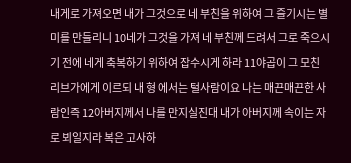내게로 가져오면 내가 그것으로 네 부친을 위하여 그 즐기시는 별미를 만들리니 10네가 그것을 가져 네 부친께 드려서 그로 죽으시기 전에 네게 축복하기 위하여 잡수시게 하라 11야곱이 그 모친 리브가에게 이르되 내 형 에서는 털사람이요 나는 매끈매끈한 사람인즉 12아버지께서 나를 만지실진대 내가 아버지께 속이는 자로 뵈일지라 복은 고사하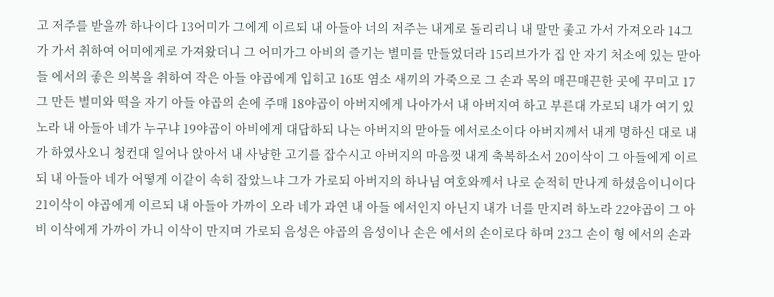고 저주를 받을까 하나이다 13어미가 그에게 이르되 내 아들아 너의 저주는 내게로 돌리리니 내 말만 좇고 가서 가져오라 14그가 가서 취하여 어미에게로 가져왔더니 그 어미가그 아비의 즐기는 별미를 만들었더라 15리브가가 집 안 자기 처소에 있는 맏아들 에서의 좋은 의복을 취하여 작은 아들 야곱에게 입히고 16또 염소 새끼의 가죽으로 그 손과 목의 매끈매끈한 곳에 꾸미고 17그 만든 별미와 떡을 자기 아들 야곱의 손에 주매 18야곱이 아버지에게 나아가서 내 아버지여 하고 부른대 가로되 내가 여기 있노라 내 아들아 네가 누구냐 19야곱이 아비에게 대답하되 나는 아버지의 맏아들 에서로소이다 아버지께서 내게 명하신 대로 내가 하였사오니 청컨대 일어나 앉아서 내 사냥한 고기를 잡수시고 아버지의 마음껏 내게 축복하소서 20이삭이 그 아들에게 이르되 내 아들아 네가 어떻게 이같이 속히 잡았느냐 그가 가로되 아버지의 하나님 여호와께서 나로 순적히 만나게 하셨음이니이다 21이삭이 야곱에게 이르되 내 아들아 가까이 오라 네가 과연 내 아들 에서인지 아닌지 내가 너를 만지려 하노라 22야곱이 그 아비 이삭에게 가까이 가니 이삭이 만지며 가로되 음성은 야곱의 음성이나 손은 에서의 손이로다 하며 23그 손이 형 에서의 손과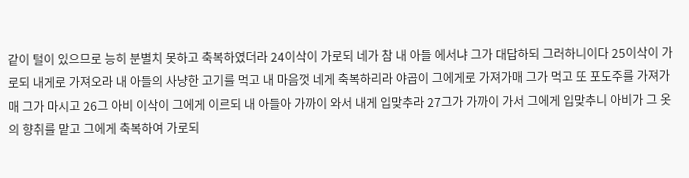같이 털이 있으므로 능히 분별치 못하고 축복하였더라 24이삭이 가로되 네가 참 내 아들 에서냐 그가 대답하되 그러하니이다 25이삭이 가로되 내게로 가져오라 내 아들의 사냥한 고기를 먹고 내 마음껏 네게 축복하리라 야곱이 그에게로 가져가매 그가 먹고 또 포도주를 가져가매 그가 마시고 26그 아비 이삭이 그에게 이르되 내 아들아 가까이 와서 내게 입맞추라 27그가 가까이 가서 그에게 입맞추니 아비가 그 옷의 향취를 맡고 그에게 축복하여 가로되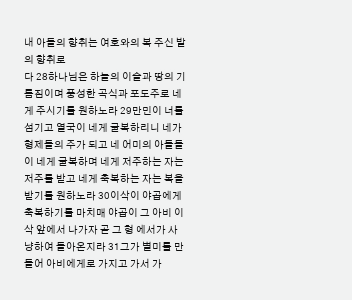내 아들의 향취는 여호와의 복 주신 밭의 향취로
다 28하나님은 하늘의 이슬과 땅의 기름짐이며 풍성한 곡식과 포도주로 네게 주시기를 원하노라 29만민이 너를 섬기고 열국이 네게 굴복하리니 네가 형제들의 주가 되고 네 어미의 아들들이 네게 굴복하며 네게 저주하는 자는 저주를 받고 네게 축복하는 자는 복을 받기를 원하노라 30이삭이 야곱에게 축복하기를 마치매 야곱이 그 아비 이삭 앞에서 나가자 곧 그 형 에서가 사냥하여 돌아온지라 31그가 별미를 만들어 아비에게로 가지고 가서 가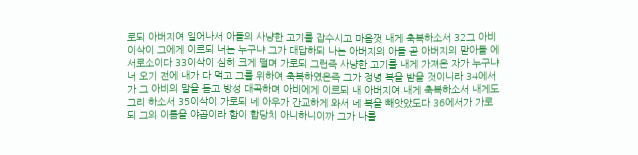로되 아버지여 일어나서 아들의 사냥한 고기를 잡수시고 마음껏 내게 축복하소서 32그 아비 이삭이 그에게 이르되 너는 누구냐 그가 대답하되 나는 아버지의 아들 곧 아버지의 맏아들 에서로소이다 33이삭이 심히 크게 떨며 가로되 그런즉 사냥한 고기를 내게 가져온 자가 누구냐 너 오기 전에 내가 다 먹고 그를 위하여 축복하였은즉 그가 정녕 복을 받을 것이니라 34에서가 그 아비의 말을 듣고 방성 대곡하며 아비에게 이르되 내 아버지여 내게 축복하소서 내게도 그리 하소서 35이삭이 가로되 네 아우가 간교하게 와서 네 복을 빼앗았도다 36에서가 가로되 그의 이름을 야곱이라 함이 합당치 아니하니이까 그가 나를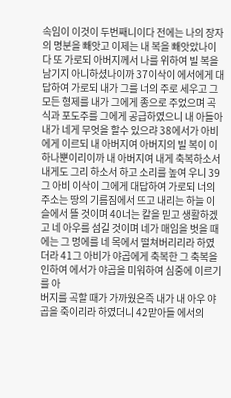속임이 이것이 두번째니이다 전에는 나의 장자의 명분을 빼앗고 이제는 내 복을 빼앗았나이다 또 가로되 아버지께서 나를 위하여 빌 복을 남기지 아니하셨나이까 37이삭이 에서에게 대답하여 가로되 내가 그를 너의 주로 세우고 그 모든 형제를 내가 그에게 종으로 주었으며 곡식과 포도주를 그에게 공급하였으니 내 아들아 내가 네게 무엇을 할수 있으랴 38에서가 아비에게 이르되 내 아버지여 아버지의 빌 복이 이 하나뿐이리이까 내 아버지여 내게 축복하소서 내게도 그리 하소서 하고 소리를 높여 우니 39그 아비 이삭이 그에게 대답하여 가로되 너의 주소는 땅의 기름짐에서 뜨고 내리는 하늘 이슬에서 뜰 것이며 40너는 칼을 믿고 생활하겠고 네 아우를 섬길 것이며 네가 매임을 벗을 때에는 그 멍에를 네 목에서 떨쳐버리리라 하였더라 41그 아비가 야곱에게 축복한 그 축복을 인하여 에서가 야곱을 미워하여 심중에 이르기를 아
버지를 곡할 때가 가까웠은즉 내가 내 아우 야곱을 죽이리라 하였더니 42맏아들 에서의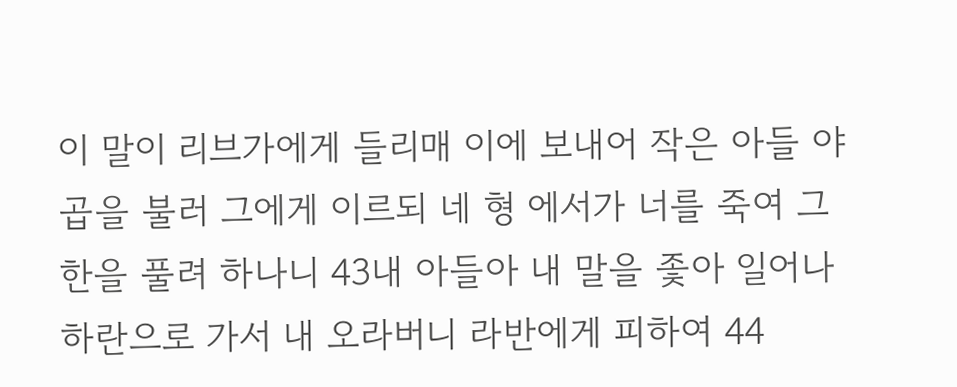이 말이 리브가에게 들리매 이에 보내어 작은 아들 야곱을 불러 그에게 이르되 네 형 에서가 너를 죽여 그 한을 풀려 하나니 43내 아들아 내 말을 좇아 일어나 하란으로 가서 내 오라버니 라반에게 피하여 44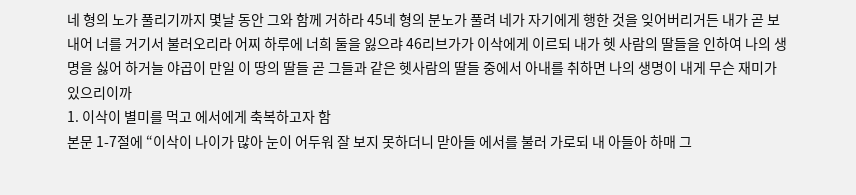네 형의 노가 풀리기까지 몇날 동안 그와 함께 거하라 45네 형의 분노가 풀려 네가 자기에게 행한 것을 잊어버리거든 내가 곧 보내어 너를 거기서 불러오리라 어찌 하루에 너희 둘을 잃으랴 46리브가가 이삭에게 이르되 내가 헷 사람의 딸들을 인하여 나의 생명을 싫어 하거늘 야곱이 만일 이 땅의 딸들 곧 그들과 같은 헷사람의 딸들 중에서 아내를 취하면 나의 생명이 내게 무슨 재미가 있으리이까
1. 이삭이 별미를 먹고 에서에게 축복하고자 함
본문 1-7절에 “이삭이 나이가 많아 눈이 어두워 잘 보지 못하더니 맏아들 에서를 불러 가로되 내 아들아 하매 그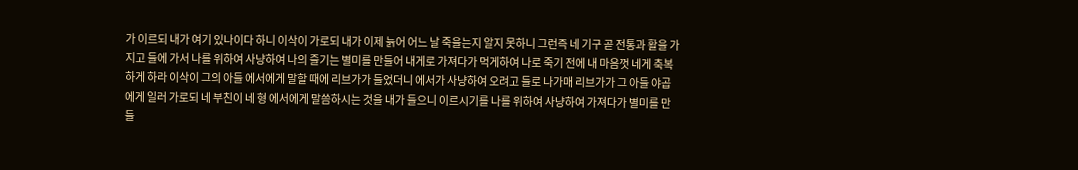가 이르되 내가 여기 있나이다 하니 이삭이 가로되 내가 이제 늙어 어느 날 죽을는지 알지 못하니 그런즉 네 기구 곧 전통과 활을 가지고 들에 가서 나를 위하여 사냥하여 나의 즐기는 별미를 만들어 내게로 가져다가 먹게하여 나로 죽기 전에 내 마음껏 네게 축복하게 하라 이삭이 그의 아들 에서에게 말할 때에 리브가가 들었더니 에서가 사냥하여 오려고 들로 나가매 리브가가 그 아들 야곱에게 일러 가로되 네 부친이 네 형 에서에게 말씀하시는 것을 내가 들으니 이르시기를 나를 위하여 사냥하여 가져다가 별미를 만들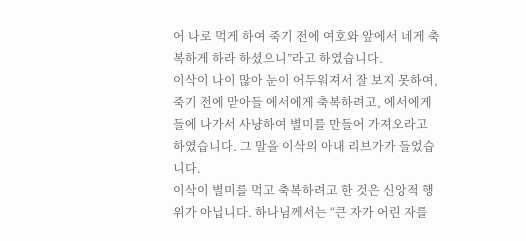어 나로 먹게 하여 죽기 전에 여호와 앞에서 네게 축복하게 하라 하셨으니”라고 하였습니다.
이삭이 나이 많아 눈이 어두워져서 잘 보지 못하여, 죽기 전에 맏아들 에서에게 축복하려고, 에서에게 들에 나가서 사냥하여 별미를 만들어 가져오라고 하였습니다. 그 말을 이삭의 아내 리브가가 들었습니다.
이삭이 별미를 먹고 축복하려고 한 것은 신앙적 행위가 아닙니다. 하나님께서는 “큰 자가 어린 자를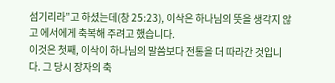섬기리라”고 하셨는데(창 25:23), 이삭은 하나님의 뜻을 생각지 않고 에서에게 축복해 주려고 했습니다.
이것은 첫째, 이삭이 하나님의 말씀보다 전통을 더 따라간 것입니다. 그 당시 장자의 축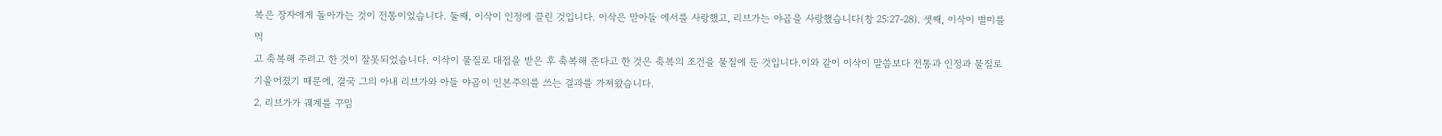복은 장자에게 돌아가는 것이 전통이었습니다. 둘째, 이삭이 인정에 끌린 것입니다. 이삭은 맏아들 에서를 사랑했고, 리브가는 야곱을 사랑했습니다(창 25:27-28). 셋째, 이삭이 별미를 먹
고 축복해 주려고 한 것이 잘못되었습니다. 이삭이 물질로 대접을 받은 후 축복해 준다고 한 것은 축복의 조건을 물질에 둔 것입니다.이와 같이 이삭이 말씀보다 전통과 인정과 물질로 기울어졌기 때문에, 결국 그의 아내 리브가와 아들 야곱이 인본주의를 쓰는 결과를 가져왔습니다.
2. 리브가가 궤계를 꾸밈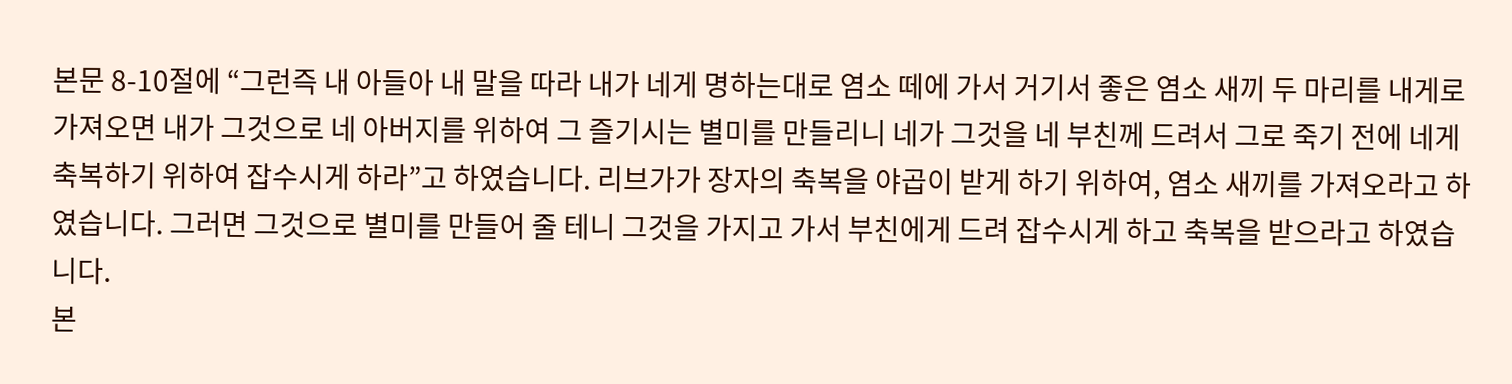본문 8-10절에 “그런즉 내 아들아 내 말을 따라 내가 네게 명하는대로 염소 떼에 가서 거기서 좋은 염소 새끼 두 마리를 내게로 가져오면 내가 그것으로 네 아버지를 위하여 그 즐기시는 별미를 만들리니 네가 그것을 네 부친께 드려서 그로 죽기 전에 네게 축복하기 위하여 잡수시게 하라”고 하였습니다. 리브가가 장자의 축복을 야곱이 받게 하기 위하여, 염소 새끼를 가져오라고 하였습니다. 그러면 그것으로 별미를 만들어 줄 테니 그것을 가지고 가서 부친에게 드려 잡수시게 하고 축복을 받으라고 하였습니다.
본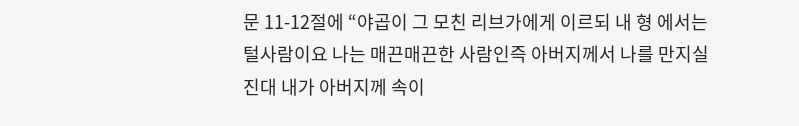문 11-12절에 “야곱이 그 모친 리브가에게 이르되 내 형 에서는 털사람이요 나는 매끈매끈한 사람인즉 아버지께서 나를 만지실진대 내가 아버지께 속이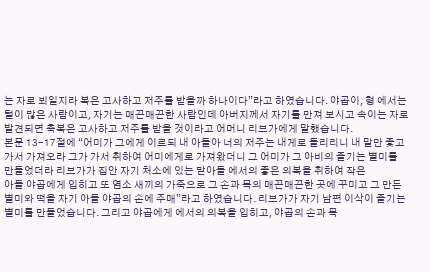는 자로 뵈일지라 복은 고사하고 저주를 받을까 하나이다”라고 하였습니다. 야곱이, 형 에서는 털이 많은 사람이고, 자기는 매끈매끈한 사람인데 아버지께서 자기를 만져 보시고 속이는 자로 발견되면 축복은 고사하고 저주를 받을 것이라고 어머니 리브가에게 말했습니다.
본문 13-17절에 “어미가 그에게 이르되 내 아들아 너의 저주는 내게로 돌리리니 내 말만 좇고 가서 가져오라 그가 가서 취하여 어미에게로 가져왔더니 그 어미가 그 아비의 즐기는 별미를 만들었더라 리브가가 집안 자기 처소에 있는 맏아들 에서의 좋은 의복을 취하여 작은
아들 야곱에게 입히고 또 염소 새끼의 가죽으로 그 손과 목의 매끈매끈한 곳에 꾸미고 그 만든 별미와 떡을 자기 아들 야곱의 손에 주매”라고 하였습니다. 리브가가 자기 남편 이삭이 즐기는 별미를 만들었습니다. 그리고 야곱에게 에서의 의복을 입히고, 야곱의 손과 목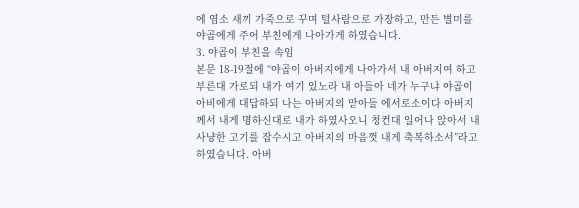에 염소 새끼 가죽으로 꾸며 털사람으로 가장하고, 만든 별미를 야곱에게 주어 부친에게 나아가게 하였습니다.
3. 야곱이 부친을 속임
본문 18-19절에 “야곱이 아버지에게 나아가서 내 아버지여 하고 부른대 가로되 내가 여기 있노라 내 아들아 네가 누구냐 야곱이 아비에게 대답하되 나는 아버지의 맏아들 에서로소이다 아버지께서 내게 명하신대로 내가 하였사오니 청컨대 일어나 앉아서 내 사냥한 고기를 잡수시고 아버지의 마음껏 내게 축복하소서”라고 하였습니다. 아버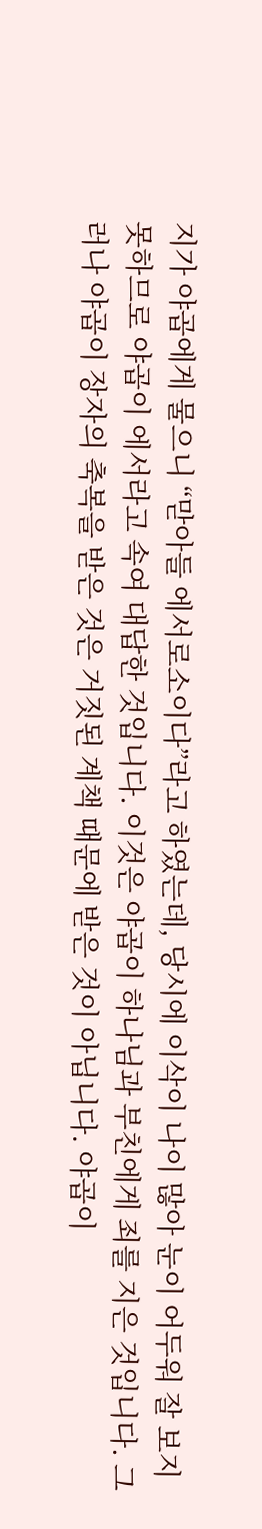지가 야곱에게 물으니 “맏아들 에서로소이다”라고 하였는데, 당시에 이삭이 나이 많아 눈이 어두워 잘 보지 못하므로 야곱이 에서라고 속여 대답한 것입니다. 이것은 야곱이 하나님과 부친에게 죄를 지은 것입니다. 그러나 야곱이 장자의 축복을 받은 것은 거짓된 계책 때문에 받은 것이 아닙니다. 야곱이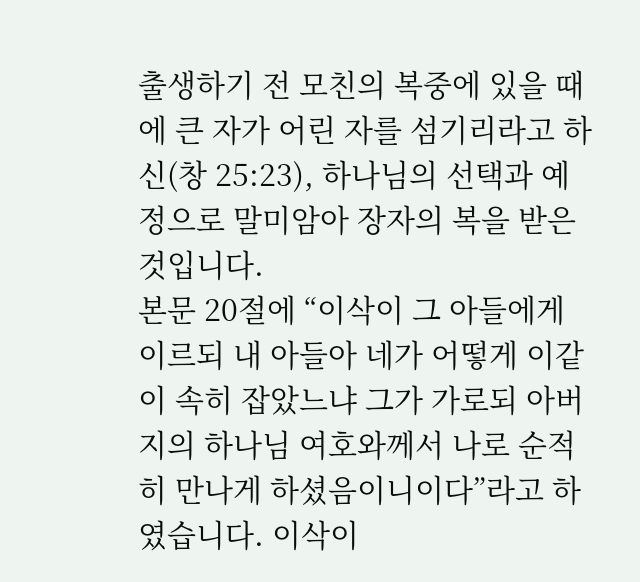출생하기 전 모친의 복중에 있을 때에 큰 자가 어린 자를 섬기리라고 하신(창 25:23), 하나님의 선택과 예정으로 말미암아 장자의 복을 받은 것입니다.
본문 20절에 “이삭이 그 아들에게 이르되 내 아들아 네가 어떻게 이같이 속히 잡았느냐 그가 가로되 아버지의 하나님 여호와께서 나로 순적히 만나게 하셨음이니이다”라고 하였습니다. 이삭이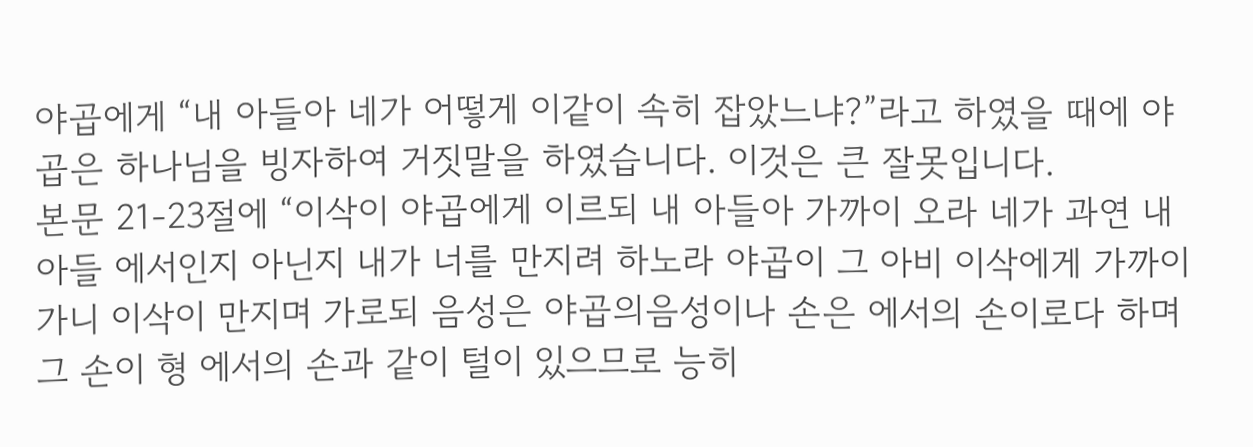야곱에게 “내 아들아 네가 어떻게 이같이 속히 잡았느냐?”라고 하였을 때에 야곱은 하나님을 빙자하여 거짓말을 하였습니다. 이것은 큰 잘못입니다.
본문 21-23절에 “이삭이 야곱에게 이르되 내 아들아 가까이 오라 네가 과연 내 아들 에서인지 아닌지 내가 너를 만지려 하노라 야곱이 그 아비 이삭에게 가까이 가니 이삭이 만지며 가로되 음성은 야곱의음성이나 손은 에서의 손이로다 하며 그 손이 형 에서의 손과 같이 털이 있으므로 능히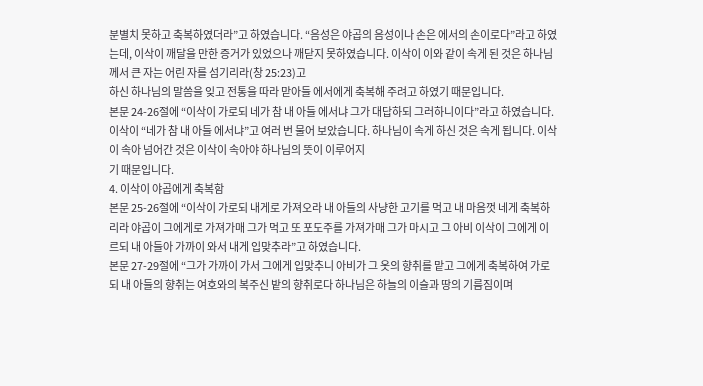분별치 못하고 축복하였더라”고 하였습니다. “음성은 야곱의 음성이나 손은 에서의 손이로다”라고 하였는데, 이삭이 깨달을 만한 증거가 있었으나 깨닫지 못하였습니다. 이삭이 이와 같이 속게 된 것은 하나님께서 큰 자는 어린 자를 섬기리라(창 25:23)고
하신 하나님의 말씀을 잊고 전통을 따라 맏아들 에서에게 축복해 주려고 하였기 때문입니다.
본문 24-26절에 “이삭이 가로되 네가 참 내 아들 에서냐 그가 대답하되 그러하니이다”라고 하였습니다. 이삭이 “네가 참 내 아들 에서냐”고 여러 번 물어 보았습니다. 하나님이 속게 하신 것은 속게 됩니다. 이삭이 속아 넘어간 것은 이삭이 속아야 하나님의 뜻이 이루어지
기 때문입니다.
4. 이삭이 야곱에게 축복함
본문 25-26절에 “이삭이 가로되 내게로 가져오라 내 아들의 사냥한 고기를 먹고 내 마음껏 네게 축복하리라 야곱이 그에게로 가져가매 그가 먹고 또 포도주를 가져가매 그가 마시고 그 아비 이삭이 그에게 이르되 내 아들아 가까이 와서 내게 입맞추라”고 하였습니다.
본문 27-29절에 “그가 가까이 가서 그에게 입맞추니 아비가 그 옷의 향취를 맡고 그에게 축복하여 가로되 내 아들의 향취는 여호와의 복주신 밭의 향취로다 하나님은 하늘의 이슬과 땅의 기름짐이며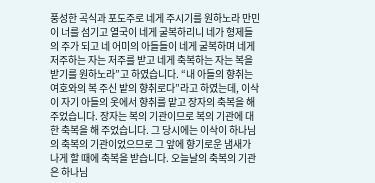풍성한 곡식과 포도주로 네게 주시기를 원하노라 만민이 너를 섬기고 열국이 네게 굴복하리니 네가 형제들의 주가 되고 네 어미의 아들들이 네게 굴복하며 네게 저주하는 자는 저주를 받고 네게 축복하는 자는 복을 받기를 원하노라”고 하였습니다. “내 아들의 향취는 여호와의 복 주신 밭의 향취로다”라고 하였는데, 이삭이 자기 아들의 옷에서 향취를 맡고 장자의 축복을 해 주었습니다. 장자는 복의 기관이므로 복의 기관에 대한 축복을 해 주었습니다. 그 당시에는 이삭이 하나님의 축복의 기관이었으므로 그 앞에 향기로운 냄새가 나게 할 때에 축복을 받습니다. 오늘날의 축복의 기관은 하나님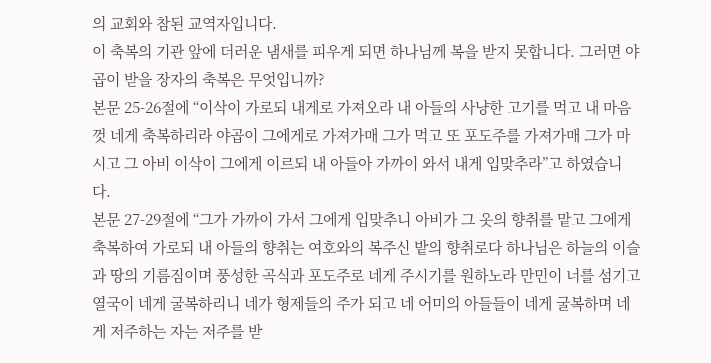의 교회와 참된 교역자입니다.
이 축복의 기관 앞에 더러운 냄새를 피우게 되면 하나님께 복을 받지 못합니다. 그러면 야곱이 받을 장자의 축복은 무엇입니까?
본문 25-26절에 “이삭이 가로되 내게로 가져오라 내 아들의 사냥한 고기를 먹고 내 마음껏 네게 축복하리라 야곱이 그에게로 가져가매 그가 먹고 또 포도주를 가져가매 그가 마시고 그 아비 이삭이 그에게 이르되 내 아들아 가까이 와서 내게 입맞추라”고 하였습니다.
본문 27-29절에 “그가 가까이 가서 그에게 입맞추니 아비가 그 옷의 향취를 맡고 그에게 축복하여 가로되 내 아들의 향취는 여호와의 복주신 밭의 향취로다 하나님은 하늘의 이슬과 땅의 기름짐이며 풍성한 곡식과 포도주로 네게 주시기를 원하노라 만민이 너를 섬기고 열국이 네게 굴복하리니 네가 형제들의 주가 되고 네 어미의 아들들이 네게 굴복하며 네게 저주하는 자는 저주를 받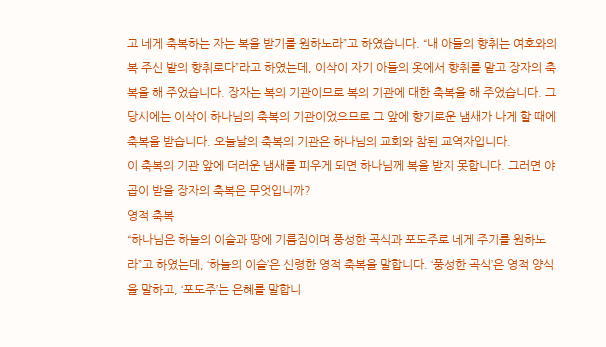고 네게 축복하는 자는 복을 받기를 원하노라”고 하였습니다. “내 아들의 향취는 여호와의 복 주신 밭의 향취로다”라고 하였는데, 이삭이 자기 아들의 옷에서 향취를 맡고 장자의 축복을 해 주었습니다. 장자는 복의 기관이므로 복의 기관에 대한 축복을 해 주었습니다. 그 당시에는 이삭이 하나님의 축복의 기관이었으므로 그 앞에 향기로운 냄새가 나게 할 때에 축복을 받습니다. 오늘날의 축복의 기관은 하나님의 교회와 참된 교역자입니다.
이 축복의 기관 앞에 더러운 냄새를 피우게 되면 하나님께 복을 받지 못합니다. 그러면 야곱이 받을 장자의 축복은 무엇입니까?
영적 축복
“하나님은 하늘의 이슬과 땅에 기름짐이며 풍성한 곡식과 포도주로 네게 주기를 원하노라”고 하였는데, ‘하늘의 이슬’은 신령한 영적 축복을 말합니다. ‘풍성한 곡식’은 영적 양식을 말하고, ‘포도주’는 은혜를 말합니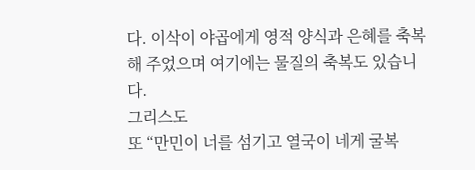다. 이삭이 야곱에게 영적 양식과 은혜를 축복해 주었으며 여기에는 물질의 축복도 있습니다.
그리스도
또 “만민이 너를 섬기고 열국이 네게 굴복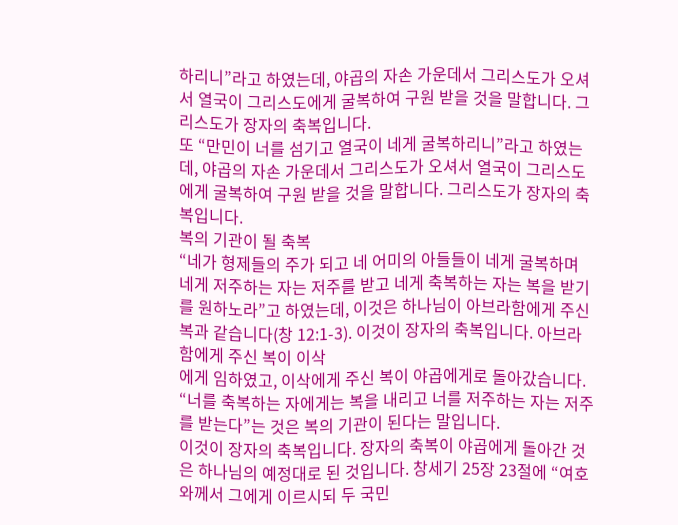하리니”라고 하였는데, 야곱의 자손 가운데서 그리스도가 오셔서 열국이 그리스도에게 굴복하여 구원 받을 것을 말합니다. 그리스도가 장자의 축복입니다.
또 “만민이 너를 섬기고 열국이 네게 굴복하리니”라고 하였는데, 야곱의 자손 가운데서 그리스도가 오셔서 열국이 그리스도에게 굴복하여 구원 받을 것을 말합니다. 그리스도가 장자의 축복입니다.
복의 기관이 될 축복
“네가 형제들의 주가 되고 네 어미의 아들들이 네게 굴복하며 네게 저주하는 자는 저주를 받고 네게 축복하는 자는 복을 받기를 원하노라”고 하였는데, 이것은 하나님이 아브라함에게 주신 복과 같습니다(창 12:1-3). 이것이 장자의 축복입니다. 아브라함에게 주신 복이 이삭
에게 임하였고, 이삭에게 주신 복이 야곱에게로 돌아갔습니다. “너를 축복하는 자에게는 복을 내리고 너를 저주하는 자는 저주를 받는다”는 것은 복의 기관이 된다는 말입니다.
이것이 장자의 축복입니다. 장자의 축복이 야곱에게 돌아간 것은 하나님의 예정대로 된 것입니다. 창세기 25장 23절에 “여호와께서 그에게 이르시되 두 국민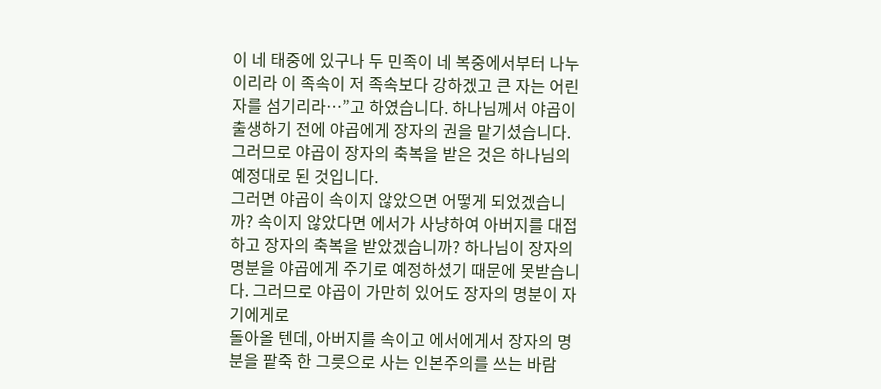이 네 태중에 있구나 두 민족이 네 복중에서부터 나누이리라 이 족속이 저 족속보다 강하겠고 큰 자는 어린 자를 섬기리라…”고 하였습니다. 하나님께서 야곱이 출생하기 전에 야곱에게 장자의 권을 맡기셨습니다. 그러므로 야곱이 장자의 축복을 받은 것은 하나님의 예정대로 된 것입니다.
그러면 야곱이 속이지 않았으면 어떻게 되었겠습니까? 속이지 않았다면 에서가 사냥하여 아버지를 대접하고 장자의 축복을 받았겠습니까? 하나님이 장자의 명분을 야곱에게 주기로 예정하셨기 때문에 못받습니다. 그러므로 야곱이 가만히 있어도 장자의 명분이 자기에게로
돌아올 텐데, 아버지를 속이고 에서에게서 장자의 명분을 팥죽 한 그릇으로 사는 인본주의를 쓰는 바람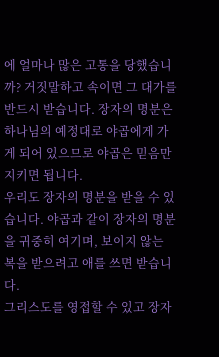에 얼마나 많은 고통을 당했습니까? 거짓말하고 속이면 그 대가를 반드시 받습니다. 장자의 명분은 하나님의 예정대로 야곱에게 가게 되어 있으므로 야곱은 믿음만 지키면 됩니다.
우리도 장자의 명분을 받을 수 있습니다. 야곱과 같이 장자의 명분을 귀중히 여기며, 보이지 않는 복을 받으려고 애를 쓰면 받습니다.
그리스도를 영접할 수 있고 장자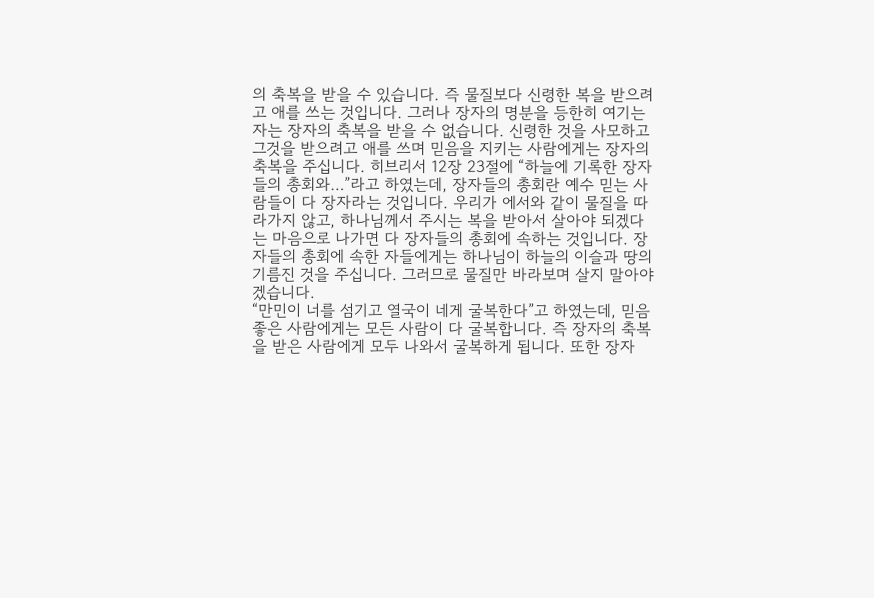의 축복을 받을 수 있습니다. 즉 물질보다 신령한 복을 받으려고 애를 쓰는 것입니다. 그러나 장자의 명분을 등한히 여기는 자는 장자의 축복을 받을 수 없습니다. 신령한 것을 사모하고 그것을 받으려고 애를 쓰며 믿음을 지키는 사람에게는 장자의 축복을 주십니다. 히브리서 12장 23절에 “하늘에 기록한 장자들의 총회와…”라고 하였는데, 장자들의 총회란 예수 믿는 사람들이 다 장자라는 것입니다. 우리가 에서와 같이 물질을 따라가지 않고, 하나님께서 주시는 복을 받아서 살아야 되겠다는 마음으로 나가면 다 장자들의 총회에 속하는 것입니다. 장자들의 총회에 속한 자들에게는 하나님이 하늘의 이슬과 땅의 기름진 것을 주십니다. 그러므로 물질만 바라보며 살지 말아야겠습니다.
“만민이 너를 섬기고 열국이 네게 굴복한다”고 하였는데, 믿음 좋은 사람에게는 모든 사람이 다 굴복합니다. 즉 장자의 축복을 받은 사람에게 모두 나와서 굴복하게 됩니다. 또한 장자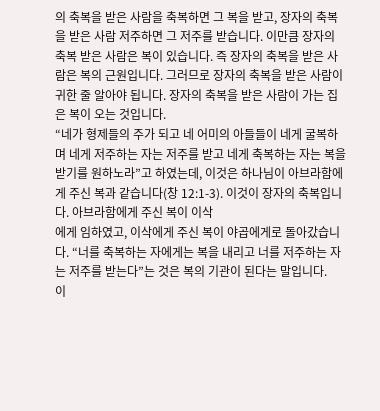의 축복을 받은 사람을 축복하면 그 복을 받고, 장자의 축복을 받은 사람 저주하면 그 저주를 받습니다. 이만큼 장자의 축복 받은 사람은 복이 있습니다. 즉 장자의 축복을 받은 사람은 복의 근원입니다. 그러므로 장자의 축복을 받은 사람이 귀한 줄 알아야 됩니다. 장자의 축복을 받은 사람이 가는 집은 복이 오는 것입니다.
“네가 형제들의 주가 되고 네 어미의 아들들이 네게 굴복하며 네게 저주하는 자는 저주를 받고 네게 축복하는 자는 복을 받기를 원하노라”고 하였는데, 이것은 하나님이 아브라함에게 주신 복과 같습니다(창 12:1-3). 이것이 장자의 축복입니다. 아브라함에게 주신 복이 이삭
에게 임하였고, 이삭에게 주신 복이 야곱에게로 돌아갔습니다. “너를 축복하는 자에게는 복을 내리고 너를 저주하는 자는 저주를 받는다”는 것은 복의 기관이 된다는 말입니다.
이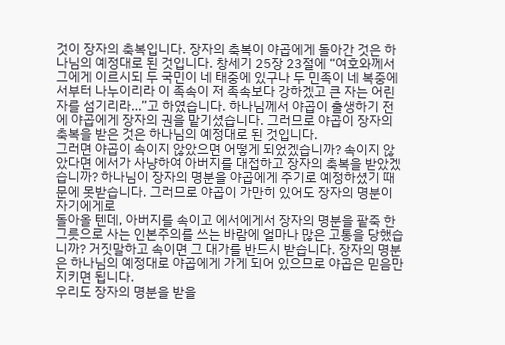것이 장자의 축복입니다. 장자의 축복이 야곱에게 돌아간 것은 하나님의 예정대로 된 것입니다. 창세기 25장 23절에 “여호와께서 그에게 이르시되 두 국민이 네 태중에 있구나 두 민족이 네 복중에서부터 나누이리라 이 족속이 저 족속보다 강하겠고 큰 자는 어린 자를 섬기리라…”고 하였습니다. 하나님께서 야곱이 출생하기 전에 야곱에게 장자의 권을 맡기셨습니다. 그러므로 야곱이 장자의 축복을 받은 것은 하나님의 예정대로 된 것입니다.
그러면 야곱이 속이지 않았으면 어떻게 되었겠습니까? 속이지 않았다면 에서가 사냥하여 아버지를 대접하고 장자의 축복을 받았겠습니까? 하나님이 장자의 명분을 야곱에게 주기로 예정하셨기 때문에 못받습니다. 그러므로 야곱이 가만히 있어도 장자의 명분이 자기에게로
돌아올 텐데, 아버지를 속이고 에서에게서 장자의 명분을 팥죽 한 그릇으로 사는 인본주의를 쓰는 바람에 얼마나 많은 고통을 당했습니까? 거짓말하고 속이면 그 대가를 반드시 받습니다. 장자의 명분은 하나님의 예정대로 야곱에게 가게 되어 있으므로 야곱은 믿음만 지키면 됩니다.
우리도 장자의 명분을 받을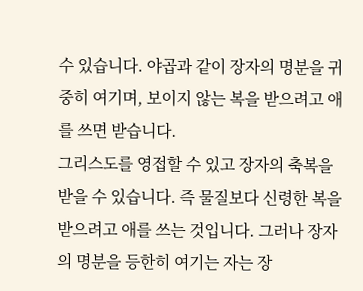수 있습니다. 야곱과 같이 장자의 명분을 귀중히 여기며, 보이지 않는 복을 받으려고 애를 쓰면 받습니다.
그리스도를 영접할 수 있고 장자의 축복을 받을 수 있습니다. 즉 물질보다 신령한 복을 받으려고 애를 쓰는 것입니다. 그러나 장자의 명분을 등한히 여기는 자는 장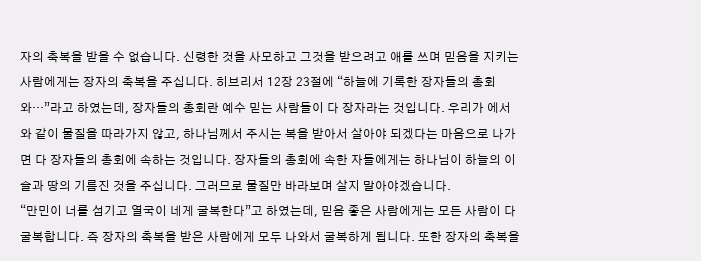자의 축복을 받을 수 없습니다. 신령한 것을 사모하고 그것을 받으려고 애를 쓰며 믿음을 지키는 사람에게는 장자의 축복을 주십니다. 히브리서 12장 23절에 “하늘에 기록한 장자들의 총회와…”라고 하였는데, 장자들의 총회란 예수 믿는 사람들이 다 장자라는 것입니다. 우리가 에서와 같이 물질을 따라가지 않고, 하나님께서 주시는 복을 받아서 살아야 되겠다는 마음으로 나가면 다 장자들의 총회에 속하는 것입니다. 장자들의 총회에 속한 자들에게는 하나님이 하늘의 이슬과 땅의 기름진 것을 주십니다. 그러므로 물질만 바라보며 살지 말아야겠습니다.
“만민이 너를 섬기고 열국이 네게 굴복한다”고 하였는데, 믿음 좋은 사람에게는 모든 사람이 다 굴복합니다. 즉 장자의 축복을 받은 사람에게 모두 나와서 굴복하게 됩니다. 또한 장자의 축복을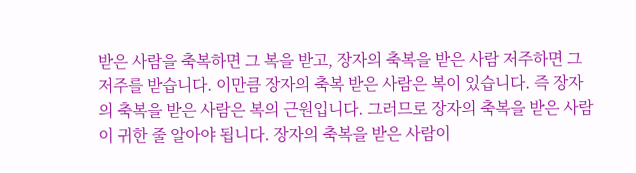받은 사람을 축복하면 그 복을 받고, 장자의 축복을 받은 사람 저주하면 그 저주를 받습니다. 이만큼 장자의 축복 받은 사람은 복이 있습니다. 즉 장자의 축복을 받은 사람은 복의 근원입니다. 그러므로 장자의 축복을 받은 사람이 귀한 줄 알아야 됩니다. 장자의 축복을 받은 사람이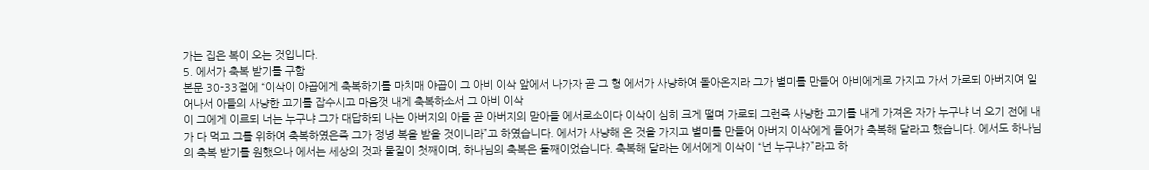가는 집은 복이 오는 것입니다.
5. 에서가 축복 받기를 구함
본문 30-33절에 “이삭이 야곱에게 축복하기를 마치매 야곱이 그 아비 이삭 앞에서 나가자 곧 그 형 에서가 사냥하여 돌아온지라 그가 별미를 만들어 아비에게로 가지고 가서 가로되 아버지여 일어나서 아들의 사냥한 고기를 잡수시고 마음껏 내게 축복하소서 그 아비 이삭
이 그에게 이르되 너는 누구냐 그가 대답하되 나는 아버지의 아들 곧 아버지의 맏아들 에서로소이다 이삭이 심히 크게 떨며 가로되 그런즉 사냥한 고기를 내게 가져온 자가 누구냐 너 오기 전에 내가 다 먹고 그를 위하여 축복하였은즉 그가 정녕 복을 받을 것이니라”고 하였습니다. 에서가 사냥해 온 것을 가지고 별미를 만들어 아버지 이삭에게 들어가 축복해 달라고 했습니다. 에서도 하나님의 축복 받기를 원했으나 에서는 세상의 것과 물질이 첫째이며, 하나님의 축복은 둘째이었습니다. 축복해 달라는 에서에게 이삭이 “넌 누구냐?”라고 하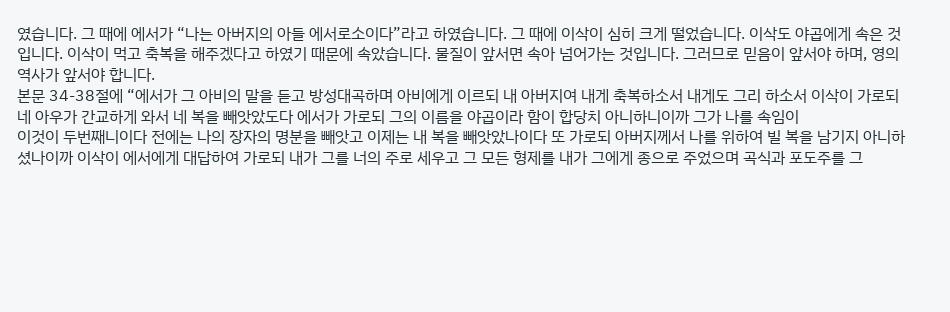였습니다. 그 때에 에서가 “나는 아버지의 아들 에서로소이다”라고 하였습니다. 그 때에 이삭이 심히 크게 떨었습니다. 이삭도 야곱에게 속은 것입니다. 이삭이 먹고 축복을 해주겠다고 하였기 때문에 속았습니다. 물질이 앞서면 속아 넘어가는 것입니다. 그러므로 믿음이 앞서야 하며, 영의 역사가 앞서야 합니다.
본문 34-38절에 “에서가 그 아비의 말을 듣고 방성대곡하며 아비에게 이르되 내 아버지여 내게 축복하소서 내게도 그리 하소서 이삭이 가로되 네 아우가 간교하게 와서 네 복을 빼앗았도다 에서가 가로되 그의 이름을 야곱이라 함이 합당치 아니하니이까 그가 나를 속임이
이것이 두번째니이다 전에는 나의 장자의 명분을 빼앗고 이제는 내 복을 빼앗았나이다 또 가로되 아버지께서 나를 위하여 빌 복을 남기지 아니하셨나이까 이삭이 에서에게 대답하여 가로되 내가 그를 너의 주로 세우고 그 모든 형제를 내가 그에게 종으로 주었으며 곡식과 포도주를 그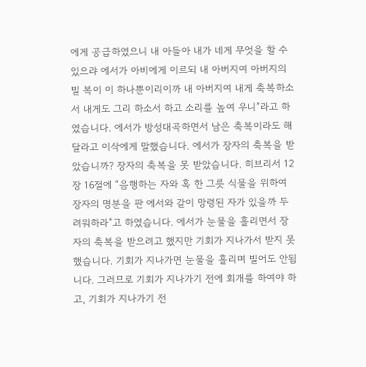에게 공급하였으니 내 아들아 내가 네게 무엇을 할 수 있으랴 에서가 아비에게 이르되 내 아버지여 아버지의 빌 복이 이 하나뿐이리이까 내 아버지여 내게 축복하소서 내게도 그리 하소서 하고 소리를 높여 우니”라고 하였습니다. 에서가 방성대곡하면서 남은 축복이라도 해 달라고 이삭에게 말했습니다. 에서가 장자의 축복을 받았습니까? 장자의 축복을 못 받았습니다. 히브리서 12장 16절에 “음행하는 자와 혹 한 그릇 식물을 위하여 장자의 명분을 판 에서와 같이 망령된 자가 있을까 두려워하라”고 하였습니다. 에서가 눈물을 흘리면서 장자의 축복을 받으려고 했지만 기회가 지나가서 받지 못했습니다. 기회가 지나가면 눈물을 흘리며 빌어도 안됩니다. 그러므로 기회가 지나가기 전에 회개를 하여야 하고, 기회가 지나가기 전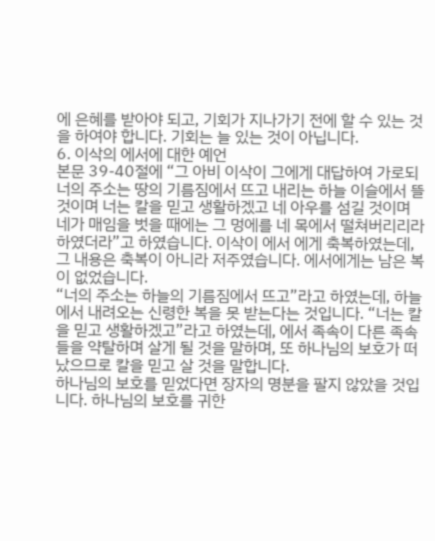에 은혜를 받아야 되고, 기회가 지나가기 전에 할 수 있는 것을 하여야 합니다. 기회는 늘 있는 것이 아닙니다.
6. 이삭의 에서에 대한 예언
본문 39-40절에 “그 아비 이삭이 그에게 대답하여 가로되 너의 주소는 땅의 기름짐에서 뜨고 내리는 하늘 이슬에서 뜰 것이며 너는 칼을 믿고 생활하겠고 네 아우를 섬길 것이며 네가 매임을 벗을 때에는 그 멍에를 네 목에서 떨쳐버리리라 하였더라”고 하였습니다. 이삭이 에서 에게 축복하였는데, 그 내용은 축복이 아니라 저주였습니다. 에서에게는 남은 복이 없었습니다.
“너의 주소는 하늘의 기름짐에서 뜨고”라고 하였는데, 하늘에서 내려오는 신령한 복을 못 받는다는 것입니다. “너는 칼을 믿고 생활하겠고”라고 하였는데, 에서 족속이 다른 족속들을 약탈하며 살게 될 것을 말하며, 또 하나님의 보호가 떠났으므로 칼을 믿고 살 것을 말합니다.
하나님의 보호를 믿었다면 장자의 명분을 팔지 않았을 것입니다. 하나님의 보호를 귀한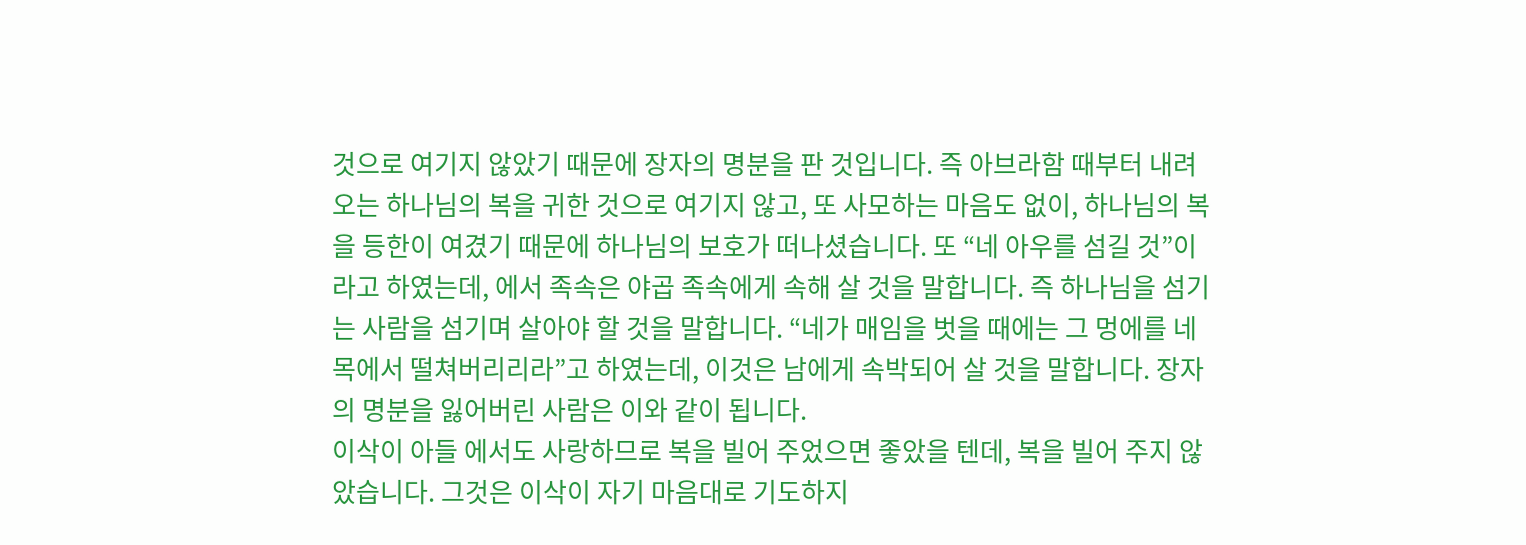것으로 여기지 않았기 때문에 장자의 명분을 판 것입니다. 즉 아브라함 때부터 내려오는 하나님의 복을 귀한 것으로 여기지 않고, 또 사모하는 마음도 없이, 하나님의 복을 등한이 여겼기 때문에 하나님의 보호가 떠나셨습니다. 또 “네 아우를 섬길 것”이라고 하였는데, 에서 족속은 야곱 족속에게 속해 살 것을 말합니다. 즉 하나님을 섬기는 사람을 섬기며 살아야 할 것을 말합니다. “네가 매임을 벗을 때에는 그 멍에를 네 목에서 떨쳐버리리라”고 하였는데, 이것은 남에게 속박되어 살 것을 말합니다. 장자의 명분을 잃어버린 사람은 이와 같이 됩니다.
이삭이 아들 에서도 사랑하므로 복을 빌어 주었으면 좋았을 텐데, 복을 빌어 주지 않았습니다. 그것은 이삭이 자기 마음대로 기도하지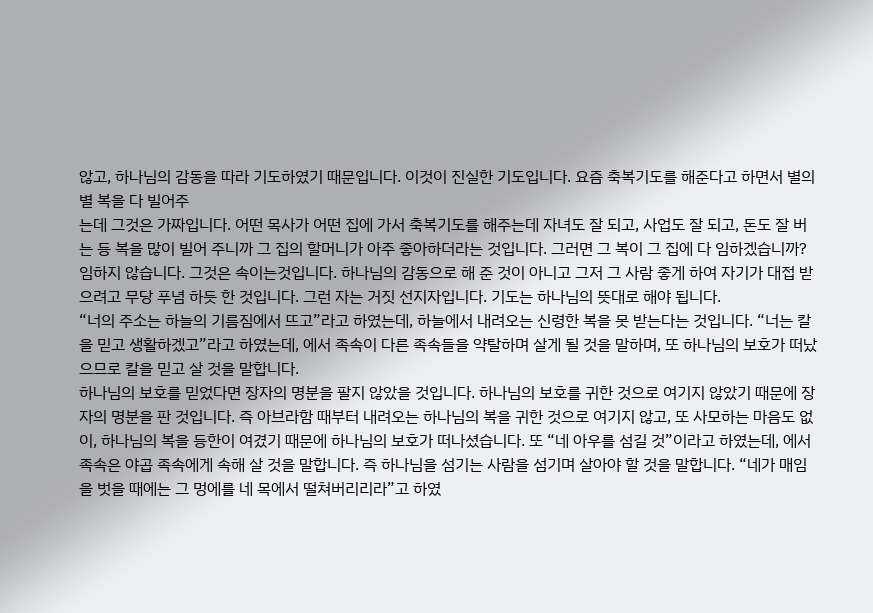않고, 하나님의 감동을 따라 기도하였기 때문입니다. 이것이 진실한 기도입니다. 요즘 축복기도를 해준다고 하면서 별의별 복을 다 빌어주
는데 그것은 가짜입니다. 어떤 목사가 어떤 집에 가서 축복기도를 해주는데 자녀도 잘 되고, 사업도 잘 되고, 돈도 잘 버는 등 복을 많이 빌어 주니까 그 집의 할머니가 아주 좋아하더라는 것입니다. 그러면 그 복이 그 집에 다 임하겠습니까? 임하지 않습니다. 그것은 속이는것입니다. 하나님의 감동으로 해 준 것이 아니고 그저 그 사람 좋게 하여 자기가 대접 받으려고 무당 푸념 하듯 한 것입니다. 그런 자는 거짓 선지자입니다. 기도는 하나님의 뜻대로 해야 됩니다.
“너의 주소는 하늘의 기름짐에서 뜨고”라고 하였는데, 하늘에서 내려오는 신령한 복을 못 받는다는 것입니다. “너는 칼을 믿고 생활하겠고”라고 하였는데, 에서 족속이 다른 족속들을 약탈하며 살게 될 것을 말하며, 또 하나님의 보호가 떠났으므로 칼을 믿고 살 것을 말합니다.
하나님의 보호를 믿었다면 장자의 명분을 팔지 않았을 것입니다. 하나님의 보호를 귀한 것으로 여기지 않았기 때문에 장자의 명분을 판 것입니다. 즉 아브라함 때부터 내려오는 하나님의 복을 귀한 것으로 여기지 않고, 또 사모하는 마음도 없이, 하나님의 복을 등한이 여겼기 때문에 하나님의 보호가 떠나셨습니다. 또 “네 아우를 섬길 것”이라고 하였는데, 에서 족속은 야곱 족속에게 속해 살 것을 말합니다. 즉 하나님을 섬기는 사람을 섬기며 살아야 할 것을 말합니다. “네가 매임을 벗을 때에는 그 멍에를 네 목에서 떨쳐버리리라”고 하였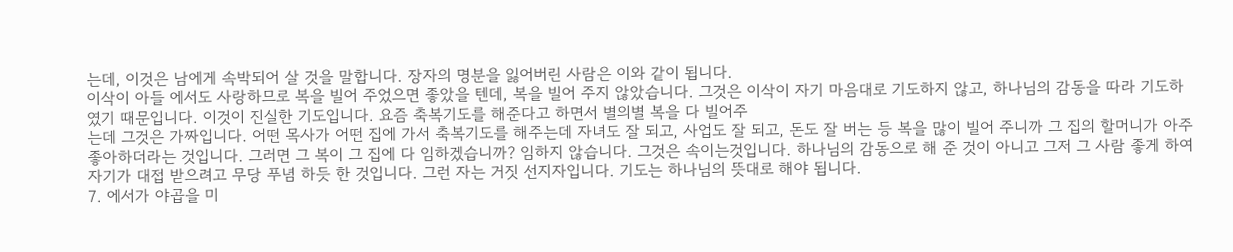는데, 이것은 남에게 속박되어 살 것을 말합니다. 장자의 명분을 잃어버린 사람은 이와 같이 됩니다.
이삭이 아들 에서도 사랑하므로 복을 빌어 주었으면 좋았을 텐데, 복을 빌어 주지 않았습니다. 그것은 이삭이 자기 마음대로 기도하지 않고, 하나님의 감동을 따라 기도하였기 때문입니다. 이것이 진실한 기도입니다. 요즘 축복기도를 해준다고 하면서 별의별 복을 다 빌어주
는데 그것은 가짜입니다. 어떤 목사가 어떤 집에 가서 축복기도를 해주는데 자녀도 잘 되고, 사업도 잘 되고, 돈도 잘 버는 등 복을 많이 빌어 주니까 그 집의 할머니가 아주 좋아하더라는 것입니다. 그러면 그 복이 그 집에 다 임하겠습니까? 임하지 않습니다. 그것은 속이는것입니다. 하나님의 감동으로 해 준 것이 아니고 그저 그 사람 좋게 하여 자기가 대접 받으려고 무당 푸념 하듯 한 것입니다. 그런 자는 거짓 선지자입니다. 기도는 하나님의 뜻대로 해야 됩니다.
7. 에서가 야곱을 미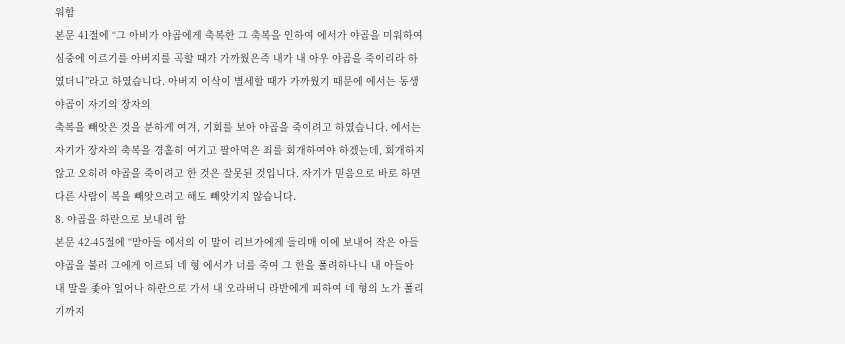워함
본문 41절에 “그 아비가 야곱에게 축복한 그 축복을 인하여 에서가 야곱을 미워하여 심중에 이르기를 아버지를 곡할 때가 가까웠은즉 내가 내 아우 야곱을 죽이리라 하였더니”라고 하였습니다. 아버지 이삭이 별세할 때가 가까웠기 때문에 에서는 동생 야곱이 자기의 장자의
축복을 빼앗은 것을 분하게 여겨, 기회를 보아 야곱을 죽이려고 하였습니다. 에서는 자기가 장자의 축복을 경홀히 여기고 팔아먹은 죄를 회개하여야 하겠는데, 회개하지 않고 오히려 야곱을 죽이려고 한 것은 잘못된 것입니다. 자기가 믿음으로 바로 하면 다른 사람이 복을 빼앗으려고 해도 빼앗기지 않습니다.
8. 야곱을 하란으로 보내려 함
본문 42-45절에 “맏아들 에서의 이 말이 리브가에게 들리매 이에 보내어 작은 아들 야곱을 불러 그에게 이르되 네 형 에서가 너를 죽여 그 한을 풀려하나니 내 아들아 내 말을 좇아 일어나 하란으로 가서 내 오라버니 라반에게 피하여 네 형의 노가 풀리기까지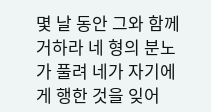몇 날 동안 그와 함께 거하라 네 형의 분노가 풀려 네가 자기에게 행한 것을 잊어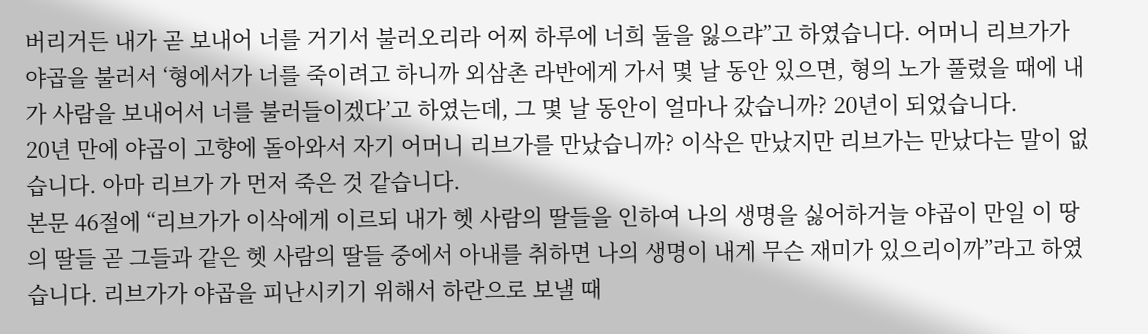버리거든 내가 곧 보내어 너를 거기서 불러오리라 어찌 하루에 너희 둘을 잃으랴”고 하였습니다. 어머니 리브가가 야곱을 불러서 ‘형에서가 너를 죽이려고 하니까 외삼촌 라반에게 가서 몇 날 동안 있으면, 형의 노가 풀렸을 때에 내가 사람을 보내어서 너를 불러들이겠다’고 하였는데, 그 몇 날 동안이 얼마나 갔습니까? 20년이 되었습니다.
20년 만에 야곱이 고향에 돌아와서 자기 어머니 리브가를 만났습니까? 이삭은 만났지만 리브가는 만났다는 말이 없습니다. 아마 리브가 가 먼저 죽은 것 같습니다.
본문 46절에 “리브가가 이삭에게 이르되 내가 헷 사람의 딸들을 인하여 나의 생명을 싫어하거늘 야곱이 만일 이 땅의 딸들 곧 그들과 같은 헷 사람의 딸들 중에서 아내를 취하면 나의 생명이 내게 무슨 재미가 있으리이까”라고 하였습니다. 리브가가 야곱을 피난시키기 위해서 하란으로 보낼 때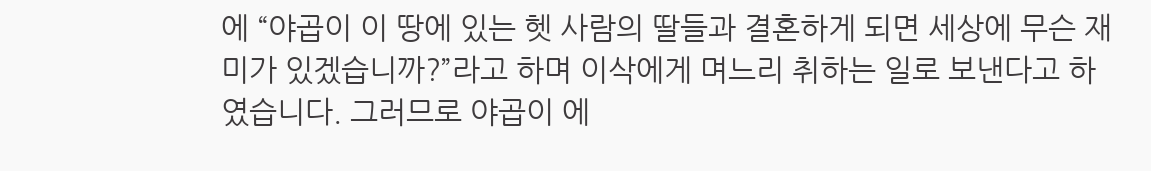에 “야곱이 이 땅에 있는 헷 사람의 딸들과 결혼하게 되면 세상에 무슨 재미가 있겠습니까?”라고 하며 이삭에게 며느리 취하는 일로 보낸다고 하였습니다. 그러므로 야곱이 에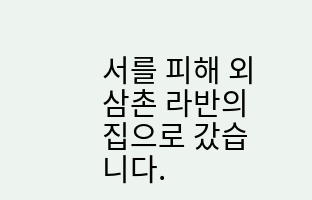서를 피해 외삼촌 라반의 집으로 갔습니다.